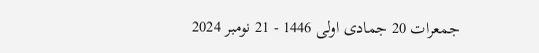جمعرات 20 جمادی اولی 1446 - 21 نومبر 2024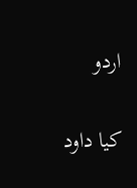اردو

كيا داود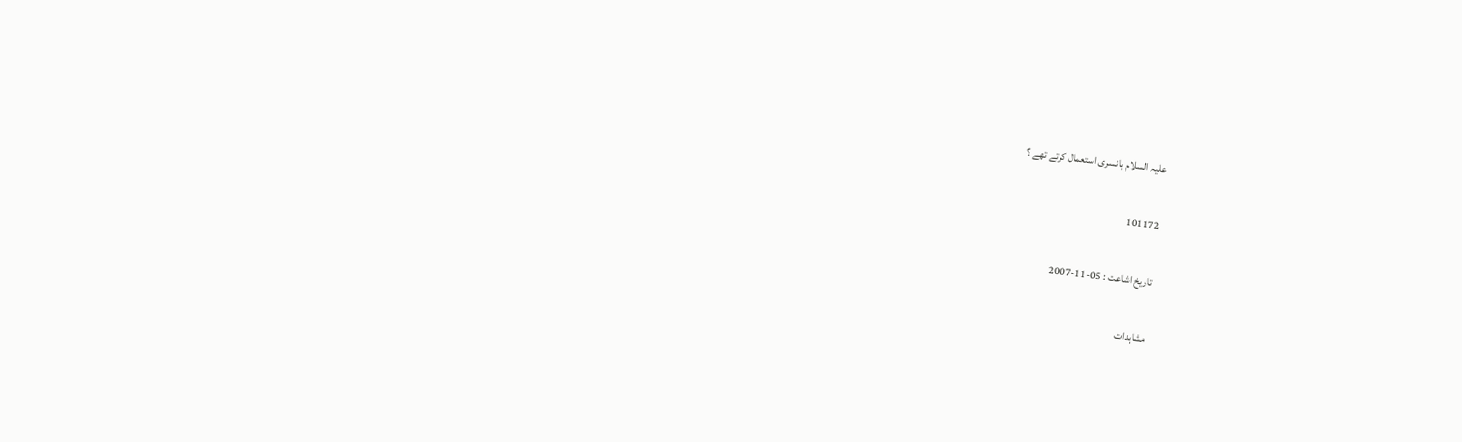عليہ السلام بانسرى استعمال كرتے تھے ؟

101172

تاریخ اشاعت : 05-11-2007

مشاہدات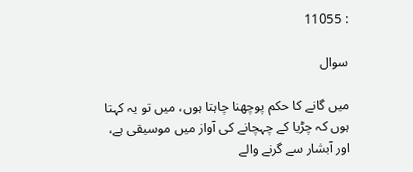: 11055

سوال

ميں گانے كا حكم پوچھنا چاہتا ہوں، ميں تو يہ كہتا ہوں كہ چڑيا كے چہچانے كى آواز ميں موسيقى ہے، اور آبشار سے گرنے والے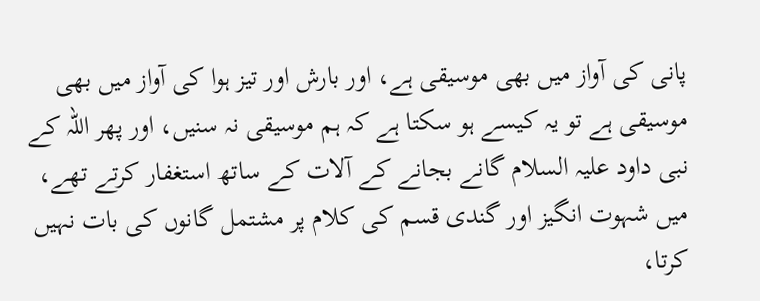پانى كى آواز ميں بھى موسيقى ہے، اور بارش اور تيز ہوا كى آواز ميں بھى موسيقى ہے تو يہ كيسے ہو سكتا ہے كہ ہم موسيقى نہ سنيں، اور پھر اللہ كے نبى داود عليہ السلام گانے بجانے كے آلات كے ساتھ استغفار كرتے تھے، ميں شہوت انگيز اور گندى قسم كى كلام پر مشتمل گانوں كى بات نہيں كرتا،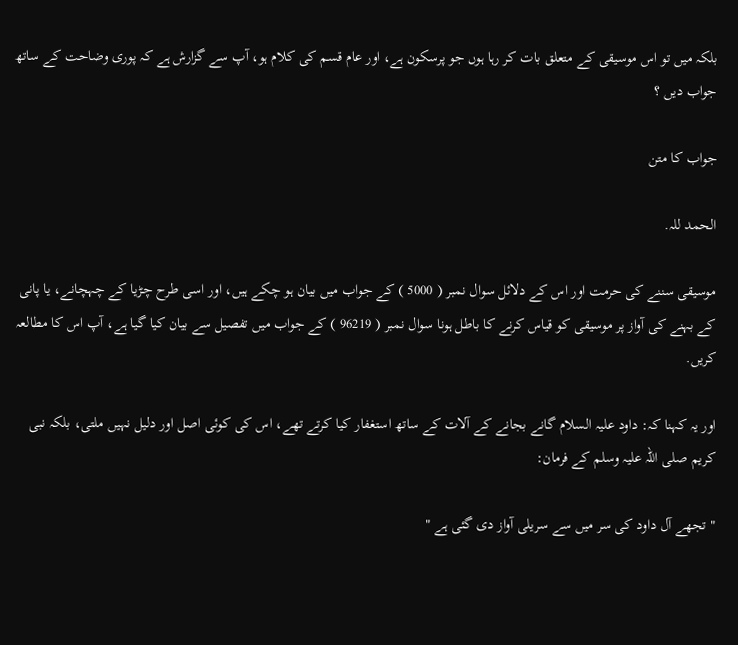بلكہ ميں تو اس موسيقى كے متعلق بات كر رہا ہوں جو پرسكون ہے، اور عام قسم كى كلام ہو، آپ سے گزارش ہے كہ پورى وضاحت كے ساتھ جواب ديں ؟

جواب کا متن

الحمد للہ.

موسيقى سننے كى حرمت اور اس كے دلائل سوال نمبر ( 5000 ) كے جواب ميں بيان ہو چكے ہيں، اور اسى طرح چڑيا كے چہچانے، يا پانى كے بہنے كى آواز پر موسيقى كو قياس كرنے كا باطل ہونا سوال نمبر ( 96219 ) كے جواب ميں تفصيل سے بيان كيا گيا ہے، آپ اس كا مطالعہ كريں.

اور يہ كہنا كہ: داود عليہ السلام گانے بجانے كے آلات كے ساتھ استغفار كيا كرتے تھے، اس كى كوئى اصل اور دليل نہيں ملتى، بلكہ نبى كريم صلى اللہ عليہ وسلم كے فرمان:

" تجھے آل داود كى سر ميں سے سريلى آواز دى گئى ہے "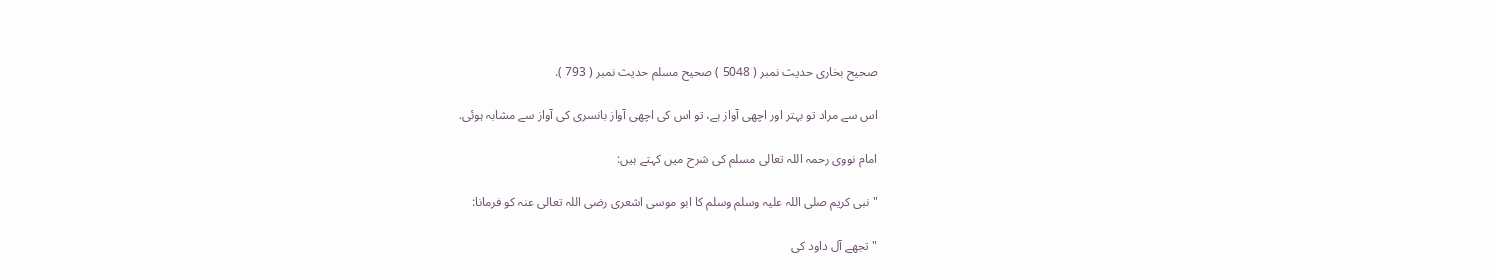صحيح بخارى حديث نمبر ( 5048 ) صحيح مسلم حديث نمبر ( 793 ).

اس سے مراد تو بہتر اور اچھى آواز ہے، تو اس كى اچھى آواز بانسرى كى آواز سے مشابہ ہوئى.

امام نووى رحمہ اللہ تعالى مسلم كى شرح ميں كہتے ہيں:

" نبى كريم صلى اللہ عليہ وسلم وسلم كا ابو موسى اشعرى رضى اللہ تعالى عنہ كو فرمانا:

" تجھے آل داود كى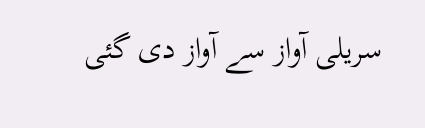سريلى آواز سے آواز دى گئى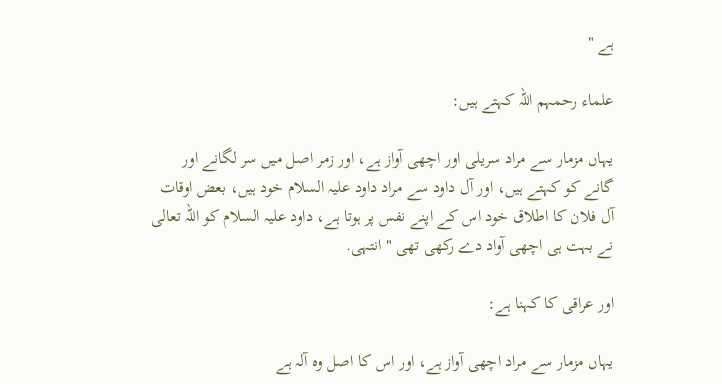ہے "

علماء رحمہم اللہ كہتے ہيں:

يہاں مزمار سے مراد سريلى اور اچھى آواز ہے، اور زمر اصل ميں سر لگانے اور گانے كو كہتے ہيں، اور آل داود سے مراد داود عليہ السلام خود ہيں، بعض اوقات آل فلان كا اطلاق خود اس كے اپنے نفس پر ہوتا ہے، داود عليہ السلام كو اللہ تعالى نے بہت ہى اچھى آواد دے ركھى تھى " انتہى.

اور عراقى كا كہنا ہے:

يہاں مزمار سے مراد اچھى آواز ہے، اور اس كا اصل وہ آلہ ہے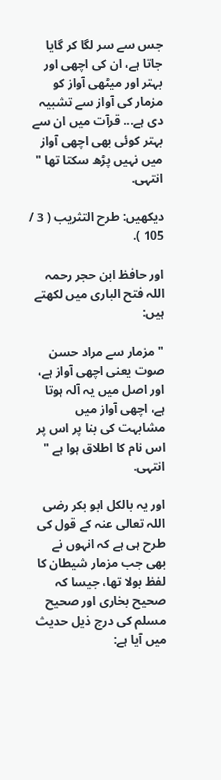جس سے سر لگا كر گايا جاتا ہے، ان كى اچھى اور بہتر اور ميٹھى آواز كو مزمار كى آواز سے تشبيہ دى ہے... قرآت ميں ان سے بہتر كوئى بھى اچھى آواز ميں نہيں پڑھ سكتا تھا " انتہى.

ديكھيں: طرح التثريب ( 3 / 105 ).

اور حافظ ابن حجر رحمہ اللہ فتح البارى ميں لكھتے ہيں:

" مزمار سے مراد حسن صوت يعنى اچھى آواز ہے، اور اصل ميں يہ آلہ ہوتا ہے، اچھى آواز ميں مشابہت كى بنا پر اس پر اس نام كا اطلاق ہوا ہے " انتہى.

اور يہ بالكل ابو بكر رضى اللہ تعالى عنہ كے قول كى طرح ہى ہے كہ انہوں نے بھى جب مزمار شيطان كا لفظ بولا تھا، جيسا كہ صحيح بخارى اور صحيح مسلم كى درج ذيل حديث ميں آيا ہے: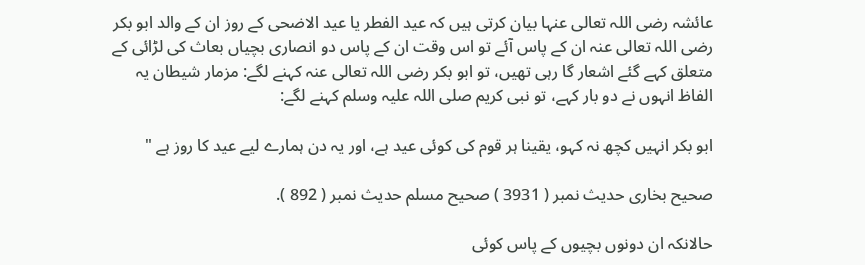عائشہ رضى اللہ تعالى عنہا بيان كرتى ہيں كہ عيد الفطر يا عيد الاضحى كے روز ان كے والد ابو بكر رضى اللہ تعالى عنہ ان كے پاس آئے تو اس وقت ان كے پاس دو انصارى بچياں بعاث كى لڑائى كے متعلق كہے گئے اشعار گا رہى تھيں، تو ابو بكر رضى اللہ تعالى عنہ كہنے لگے: مزمار شيطان يہ الفاظ انہوں نے دو بار كہے، تو نبى كريم صلى اللہ عليہ وسلم كہنے لگے:

ابو بكر انہيں كچھ نہ كہو، يقينا ہر قوم كى كوئى عيد ہے، اور يہ دن ہمارے ليے عيد كا روز ہے "

صحيح بخارى حديث نمبر ( 3931 ) صحيح مسلم حديث نمبر ( 892 ).

حالانكہ ان دونوں بچيوں كے پاس كوئى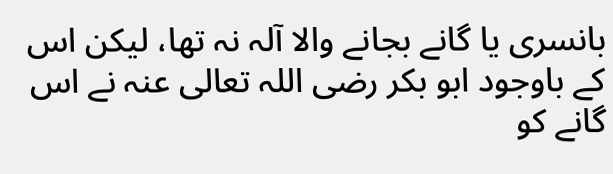بانسرى يا گانے بجانے والا آلہ نہ تھا، ليكن اس كے باوجود ابو بكر رضى اللہ تعالى عنہ نے اس گانے كو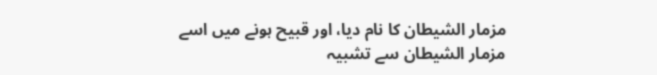مزمار الشيطان كا نام ديا، اور قبيح ہونے ميں اسے مزمار الشيطان سے تشبيہ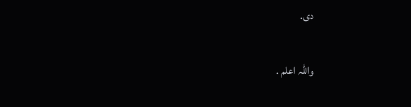دى.

واللہ اعلم .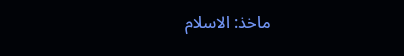ماخذ: الاسلام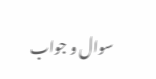سوال و جواب